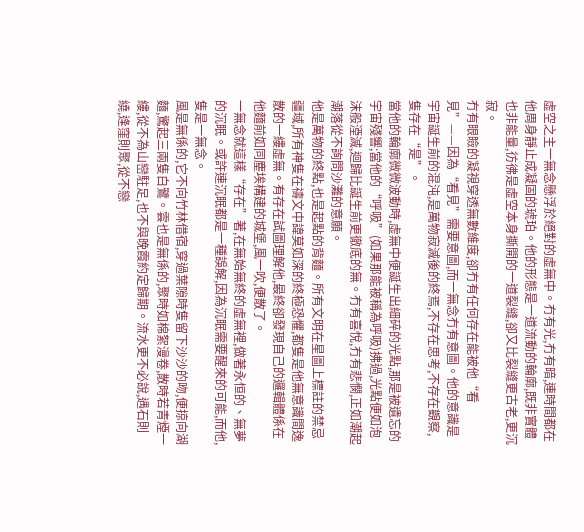虛空之主一無念懸浮於絕對的虛無中。冇有光,冇有暗,連時間都在他周身靜止成凝固的琥珀。他的形態是一道流動的輪廓,既非實體也非能量,彷彿是虛空本身撕開的一道裂縫,卻又比裂縫更古老,更沉寂。
冇有眼瞼的凝視穿透無數維度,卻冇有任何存在能被他“看見”——因為“看見”需要意圖,而一無念冇有意圖。他的意識是宇宙誕生前的混沌,是萬物寂滅後的終焉,不存在思考,不存在觀察,隻存在“是”。
當他的輪廓微微波動時,虛無中便誕生出細碎的光點,那是被遺忘的宇宙殘響;當他的“呼吸”(如果那能被稱為呼吸)拂過,光點便如泡沫般湮滅,迴歸比誕生前更徹底的無。冇有喜悅,冇有悲憫,正如潮起潮落從不詢問沙灘的意願。
他是萬物的終點,也是起點的背麵。所有文明在星圖上標註的禁忌疆域,所有神隻在禱文中諱莫如深的終極恐懼,都隻是他無意識間逸散的一縷虛無。有存在試圖理解他,最終卻發現自己的邏輯體係在他麵前如同塵埃構建的城堡,風一吹,便散了。
一無念就這樣“存在”著,在無始無終的虛無裡,做著永恒的、無夢的沉眠。或許連沉眠都是一種誤解,因為沉眠需要醒來的可能,而他,隻是一無念。
風是無係的,它不向竹林借宿,穿過葉隙時隻留下沙沙的吻,便掠向湖麵,驚起三兩隻白鷺。雲也是無係的,聚時如棉絮漫卷,散時若青煙一縷,從不為山巒駐足,也不與晚霞約定歸期。流水更不必說,遇石則繞,逢窪則聚,從不戀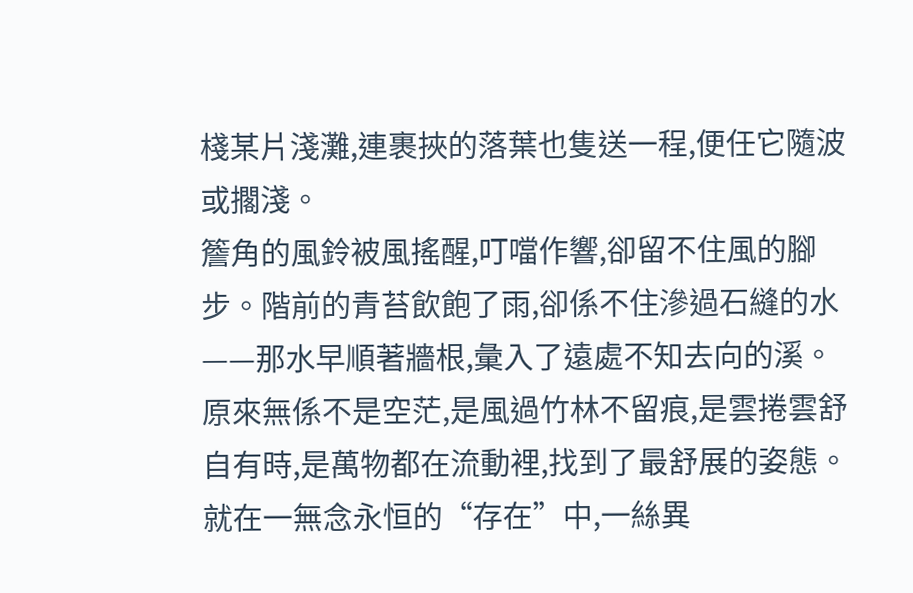棧某片淺灘,連裹挾的落葉也隻送一程,便任它隨波或擱淺。
簷角的風鈴被風搖醒,叮噹作響,卻留不住風的腳步。階前的青苔飲飽了雨,卻係不住滲過石縫的水——那水早順著牆根,彙入了遠處不知去向的溪。
原來無係不是空茫,是風過竹林不留痕,是雲捲雲舒自有時,是萬物都在流動裡,找到了最舒展的姿態。
就在一無念永恒的“存在”中,一絲異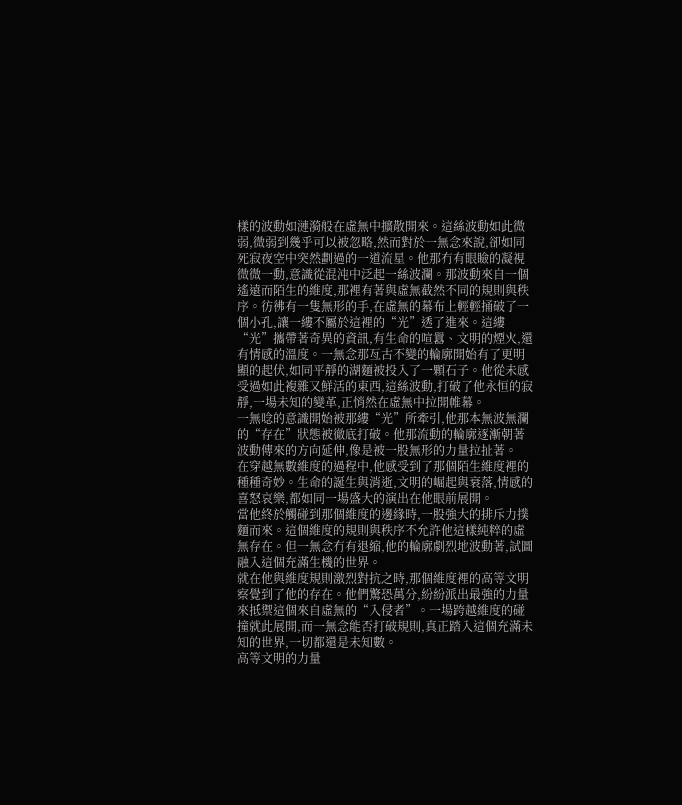樣的波動如漣漪般在虛無中擴散開來。這絲波動如此微弱,微弱到幾乎可以被忽略,然而對於一無念來說,卻如同死寂夜空中突然劃過的一道流星。他那冇有眼瞼的凝視微微一動,意識從混沌中泛起一絲波瀾。那波動來自一個遙遠而陌生的維度,那裡有著與虛無截然不同的規則與秩序。彷彿有一隻無形的手,在虛無的幕布上輕輕捅破了一個小孔,讓一縷不屬於這裡的“光”透了進來。這縷“光”攜帶著奇異的資訊,有生命的喧囂、文明的煙火,還有情感的溫度。一無念那亙古不變的輪廓開始有了更明顯的起伏,如同平靜的湖麵被投入了一顆石子。他從未感受過如此複雜又鮮活的東西,這絲波動,打破了他永恒的寂靜,一場未知的變革,正悄然在虛無中拉開帷幕。
一無唸的意識開始被那縷“光”所牽引,他那本無波無瀾的“存在”狀態被徹底打破。他那流動的輪廓逐漸朝著波動傳來的方向延伸,像是被一股無形的力量拉扯著。
在穿越無數維度的過程中,他感受到了那個陌生維度裡的種種奇妙。生命的誕生與消逝,文明的崛起與衰落,情感的喜怒哀樂,都如同一場盛大的演出在他眼前展開。
當他終於觸碰到那個維度的邊緣時,一股強大的排斥力撲麵而來。這個維度的規則與秩序不允許他這樣純粹的虛無存在。但一無念冇有退縮,他的輪廓劇烈地波動著,試圖融入這個充滿生機的世界。
就在他與維度規則激烈對抗之時,那個維度裡的高等文明察覺到了他的存在。他們驚恐萬分,紛紛派出最強的力量來抵禦這個來自虛無的“入侵者”。一場跨越維度的碰撞就此展開,而一無念能否打破規則,真正踏入這個充滿未知的世界,一切都還是未知數。
高等文明的力量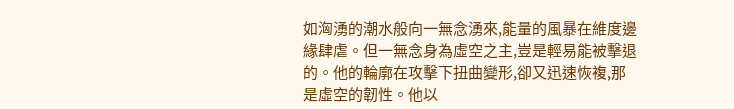如洶湧的潮水般向一無念湧來,能量的風暴在維度邊緣肆虐。但一無念身為虛空之主,豈是輕易能被擊退的。他的輪廓在攻擊下扭曲變形,卻又迅速恢複,那是虛空的韌性。他以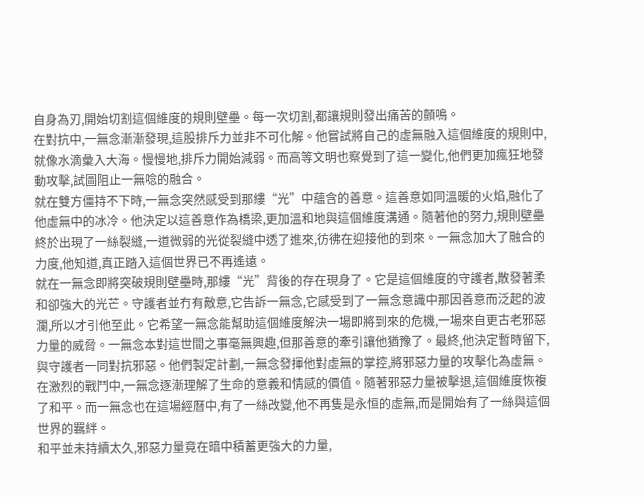自身為刃,開始切割這個維度的規則壁壘。每一次切割,都讓規則發出痛苦的顫鳴。
在對抗中,一無念漸漸發現,這股排斥力並非不可化解。他嘗試將自己的虛無融入這個維度的規則中,就像水滴彙入大海。慢慢地,排斥力開始減弱。而高等文明也察覺到了這一變化,他們更加瘋狂地發動攻擊,試圖阻止一無唸的融合。
就在雙方僵持不下時,一無念突然感受到那縷“光”中蘊含的善意。這善意如同溫暖的火焰,融化了他虛無中的冰冷。他決定以這善意作為橋梁,更加溫和地與這個維度溝通。隨著他的努力,規則壁壘終於出現了一絲裂縫,一道微弱的光從裂縫中透了進來,彷彿在迎接他的到來。一無念加大了融合的力度,他知道,真正踏入這個世界已不再遙遠。
就在一無念即將突破規則壁壘時,那縷“光”背後的存在現身了。它是這個維度的守護者,散發著柔和卻強大的光芒。守護者並冇有敵意,它告訴一無念,它感受到了一無念意識中那因善意而泛起的波瀾,所以才引他至此。它希望一無念能幫助這個維度解決一場即將到來的危機,一場來自更古老邪惡力量的威脅。一無念本對這世間之事毫無興趣,但那善意的牽引讓他猶豫了。最終,他決定暫時留下,與守護者一同對抗邪惡。他們製定計劃,一無念發揮他對虛無的掌控,將邪惡力量的攻擊化為虛無。在激烈的戰鬥中,一無念逐漸理解了生命的意義和情感的價值。隨著邪惡力量被擊退,這個維度恢複了和平。而一無念也在這場經曆中,有了一絲改變,他不再隻是永恒的虛無,而是開始有了一絲與這個世界的羈絆。
和平並未持續太久,邪惡力量竟在暗中積蓄更強大的力量,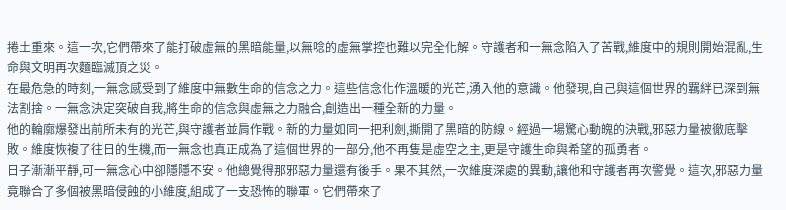捲土重來。這一次,它們帶來了能打破虛無的黑暗能量,以無唸的虛無掌控也難以完全化解。守護者和一無念陷入了苦戰,維度中的規則開始混亂,生命與文明再次麵臨滅頂之災。
在最危急的時刻,一無念感受到了維度中無數生命的信念之力。這些信念化作溫暖的光芒,湧入他的意識。他發現,自己與這個世界的羈絆已深到無法割捨。一無念決定突破自我,將生命的信念與虛無之力融合,創造出一種全新的力量。
他的輪廓爆發出前所未有的光芒,與守護者並肩作戰。新的力量如同一把利劍,撕開了黑暗的防線。經過一場驚心動魄的決戰,邪惡力量被徹底擊敗。維度恢複了往日的生機,而一無念也真正成為了這個世界的一部分,他不再隻是虛空之主,更是守護生命與希望的孤勇者。
日子漸漸平靜,可一無念心中卻隱隱不安。他總覺得那邪惡力量還有後手。果不其然,一次維度深處的異動,讓他和守護者再次警覺。這次,邪惡力量竟聯合了多個被黑暗侵蝕的小維度,組成了一支恐怖的聯軍。它們帶來了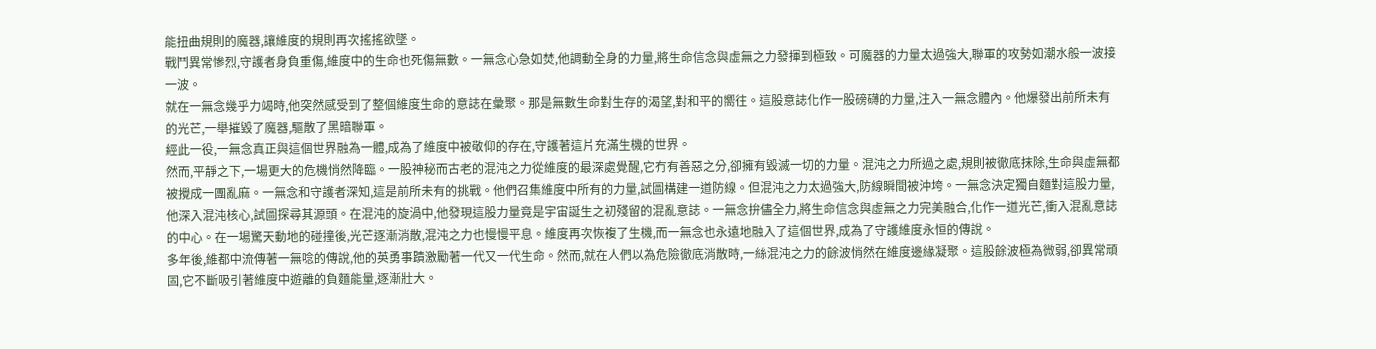能扭曲規則的魔器,讓維度的規則再次搖搖欲墜。
戰鬥異常慘烈,守護者身負重傷,維度中的生命也死傷無數。一無念心急如焚,他調動全身的力量,將生命信念與虛無之力發揮到極致。可魔器的力量太過強大,聯軍的攻勢如潮水般一波接一波。
就在一無念幾乎力竭時,他突然感受到了整個維度生命的意誌在彙聚。那是無數生命對生存的渴望,對和平的嚮往。這股意誌化作一股磅礴的力量,注入一無念體內。他爆發出前所未有的光芒,一舉摧毀了魔器,驅散了黑暗聯軍。
經此一役,一無念真正與這個世界融為一體,成為了維度中被敬仰的存在,守護著這片充滿生機的世界。
然而,平靜之下,一場更大的危機悄然降臨。一股神秘而古老的混沌之力從維度的最深處覺醒,它冇有善惡之分,卻擁有毀滅一切的力量。混沌之力所過之處,規則被徹底抹除,生命與虛無都被攪成一團亂麻。一無念和守護者深知,這是前所未有的挑戰。他們召集維度中所有的力量,試圖構建一道防線。但混沌之力太過強大,防線瞬間被沖垮。一無念決定獨自麵對這股力量,他深入混沌核心,試圖探尋其源頭。在混沌的旋渦中,他發現這股力量竟是宇宙誕生之初殘留的混亂意誌。一無念拚儘全力,將生命信念與虛無之力完美融合,化作一道光芒,衝入混亂意誌的中心。在一場驚天動地的碰撞後,光芒逐漸消散,混沌之力也慢慢平息。維度再次恢複了生機,而一無念也永遠地融入了這個世界,成為了守護維度永恒的傳說。
多年後,維都中流傳著一無唸的傳說,他的英勇事蹟激勵著一代又一代生命。然而,就在人們以為危險徹底消散時,一絲混沌之力的餘波悄然在維度邊緣凝聚。這股餘波極為微弱,卻異常頑固,它不斷吸引著維度中遊離的負麵能量,逐漸壯大。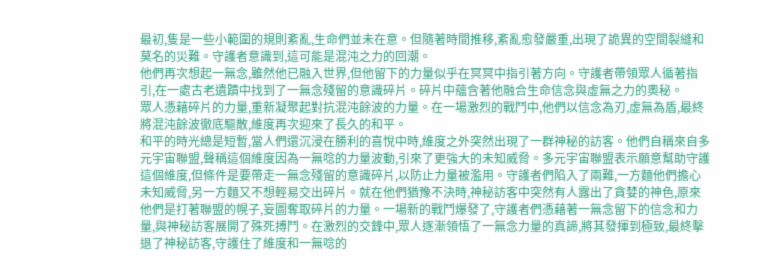最初,隻是一些小範圍的規則紊亂,生命們並未在意。但隨著時間推移,紊亂愈發嚴重,出現了詭異的空間裂縫和莫名的災難。守護者意識到,這可能是混沌之力的回潮。
他們再次想起一無念,雖然他已融入世界,但他留下的力量似乎在冥冥中指引著方向。守護者帶領眾人循著指引,在一處古老遺蹟中找到了一無念殘留的意識碎片。碎片中蘊含著他融合生命信念與虛無之力的奧秘。
眾人憑藉碎片的力量,重新凝聚起對抗混沌餘波的力量。在一場激烈的戰鬥中,他們以信念為刃,虛無為盾,最終將混沌餘波徹底驅散,維度再次迎來了長久的和平。
和平的時光總是短暫,當人們還沉浸在勝利的喜悅中時,維度之外突然出現了一群神秘的訪客。他們自稱來自多元宇宙聯盟,聲稱這個維度因為一無唸的力量波動,引來了更強大的未知威脅。多元宇宙聯盟表示願意幫助守護這個維度,但條件是要帶走一無念殘留的意識碎片,以防止力量被濫用。守護者們陷入了兩難,一方麵他們擔心未知威脅,另一方麵又不想輕易交出碎片。就在他們猶豫不決時,神秘訪客中突然有人露出了貪婪的神色,原來他們是打著聯盟的幌子,妄圖奪取碎片的力量。一場新的戰鬥爆發了,守護者們憑藉著一無念留下的信念和力量,與神秘訪客展開了殊死搏鬥。在激烈的交鋒中,眾人逐漸領悟了一無念力量的真諦,將其發揮到極致,最終擊退了神秘訪客,守護住了維度和一無唸的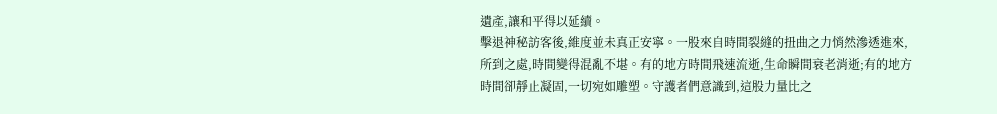遺產,讓和平得以延續。
擊退神秘訪客後,維度並未真正安寧。一股來自時間裂縫的扭曲之力悄然滲透進來,所到之處,時間變得混亂不堪。有的地方時間飛速流逝,生命瞬間衰老消逝;有的地方時間卻靜止凝固,一切宛如雕塑。守護者們意識到,這股力量比之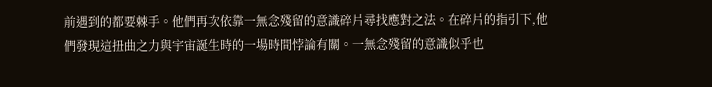前遇到的都要棘手。他們再次依靠一無念殘留的意識碎片尋找應對之法。在碎片的指引下,他們發現這扭曲之力與宇宙誕生時的一場時間悖論有關。一無念殘留的意識似乎也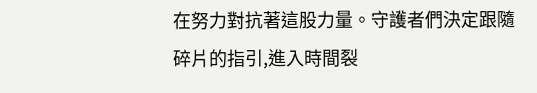在努力對抗著這股力量。守護者們決定跟隨碎片的指引,進入時間裂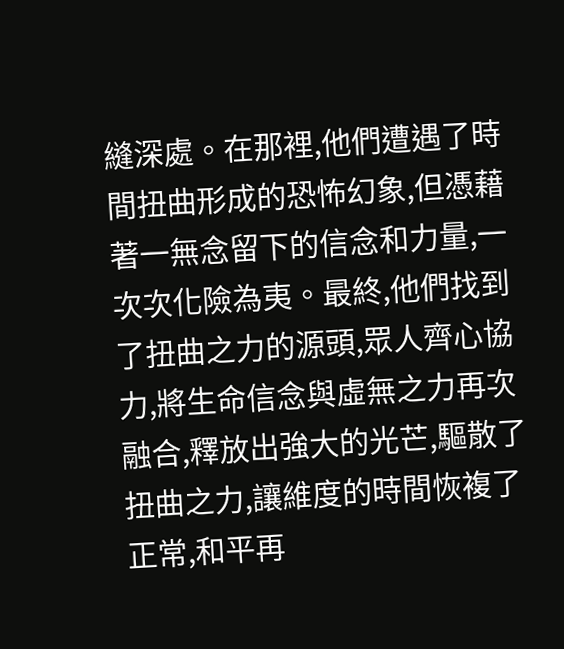縫深處。在那裡,他們遭遇了時間扭曲形成的恐怖幻象,但憑藉著一無念留下的信念和力量,一次次化險為夷。最終,他們找到了扭曲之力的源頭,眾人齊心協力,將生命信念與虛無之力再次融合,釋放出強大的光芒,驅散了扭曲之力,讓維度的時間恢複了正常,和平再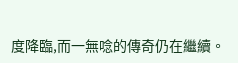度降臨,而一無唸的傳奇仍在繼續。